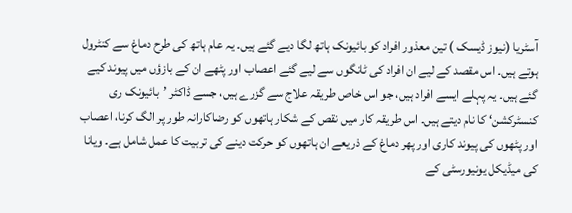آسٹریا (نیوز ڈیسک ) تین معذور افراد کو بائیونک ہاتھ لگا دیے گئے ہیں۔ یہ عام ہاتھ کی طرح دماغ سے کنٹرول ہوتے ہیں۔ اس مقصد کے لیے ان افراد کی ٹانگوں سے لیے گئے اعصاب اور پٹھے ان کے بازؤں میں پیوند کیے گئے ہیں۔ یہ پہلے ایسے افراد ہیں، جو اس خاص طریقہ علاج سے گزرے ہیں، جسے ڈاکٹر ’بائیونک ری کنسٹرکشن‘ کا نام دیتے ہیں۔ اس طریقہ کار میں نقص کے شکار ہاتھوں کو رضاکارانہ طور پر الگ کرنا، اعصاب اور پٹھوں کی پیوند کاری اور پھر دماغ کے ذریعے ان ہاتھوں کو حرکت دینے کی تربیت کا عمل شامل ہے۔ ویانا کی میڈیکل یونیورسٹی کے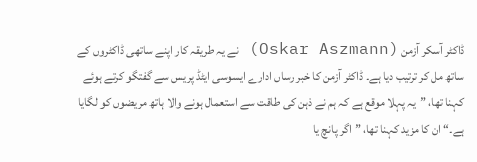ڈاکٹر آسکر آزمن (Oskar Aszmann) نے یہ طریقہ کار اپنے ساتھی ڈاکٹروں کے ساتھ مل کر ترتیب دیا ہے۔ ڈاکٹر آزمن کا خبر رساں ادارے ایسوسی ایٹڈ پریس سے گفتگو کرتے ہوئے کہنا تھا، ”یہ پہلا موقع ہے کہ ہم نے ذہن کی طاقت سے استعمال ہونے والا ہاتھ مریضوں کو لگایا ہے۔“ ان کا مزید کہنا تھا، ”اگر پانچ یا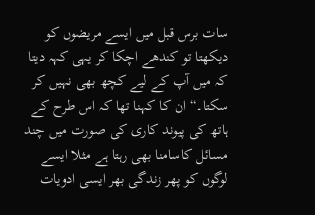سات برس قبل میں ایسے مریضوں کو دیکھتا تو کندھے اچکا کر یہی کہہ دیتا کہ میں آپ کے لیے کچھ بھی نہیں کر سکتا۔“ ان کا کہنا تھا کہ اس طرح کے ہاتھ کی پیوند کاری کی صورت میں چند مسائل کاسامنا بھی رہتا ہے مثلا ایسے لوگوں کو پھر زندگی بھر ایسی ادویات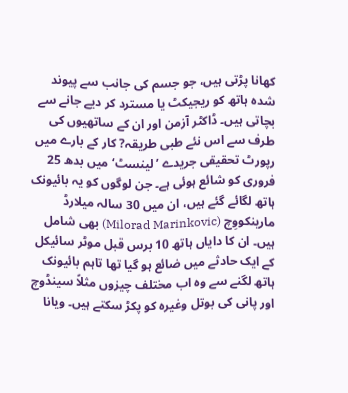کھانا پڑتی ہیں، جو جسم کی جانب سے پیوند شدہ ہاتھ کو ریجیکٹ یا مسترد کر دیے جانے سے بچاتی ہیں۔ ڈاکٹر آزمن اور ان کے ساتھیوں کی طرف سے اس نئے طبی طریقہ? کار کے بارے میں رپورٹ تحقیقی جریدے ’لینسٹ‘ میں بدھ 25 فروری کو شائع ہوئی ہے۔ جن لوگوں کو یہ بائیونک ہاتھ لگائے گئے ہیں، ان میں 30 سالہ میلارڈ مارینکووِچ (Milorad Marinkovic) بھی شامل ہیں۔ ان کا دایاں ہاتھ 10 برس قبل موٹر سائیکل کے ایک حادثے میں ضائع ہو گیا تھا تاہم بائیونک ہاتھ لگنے سے وہ اب مختلف چیزوں مثلاً سینڈوچ اور پانی کی بوتل وغیرہ کو پکڑ سکتے ہیں۔ ویانا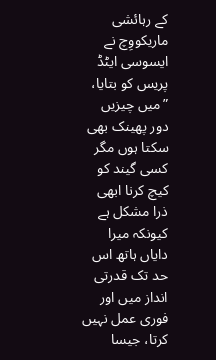کے رہائشی ماریکووِچ نے ایسوسی ایٹڈ پریس کو بتایا، ”میں چیزیں دور پھینک بھی سکتا ہوں مگر کسی گیند کو کیچ کرنا ابھی ذرا مشکل ہے کیونکہ میرا دایاں ہاتھ اس حد تک قدرتی انداز میں اور فوری عمل نہیں کرتا، جیسا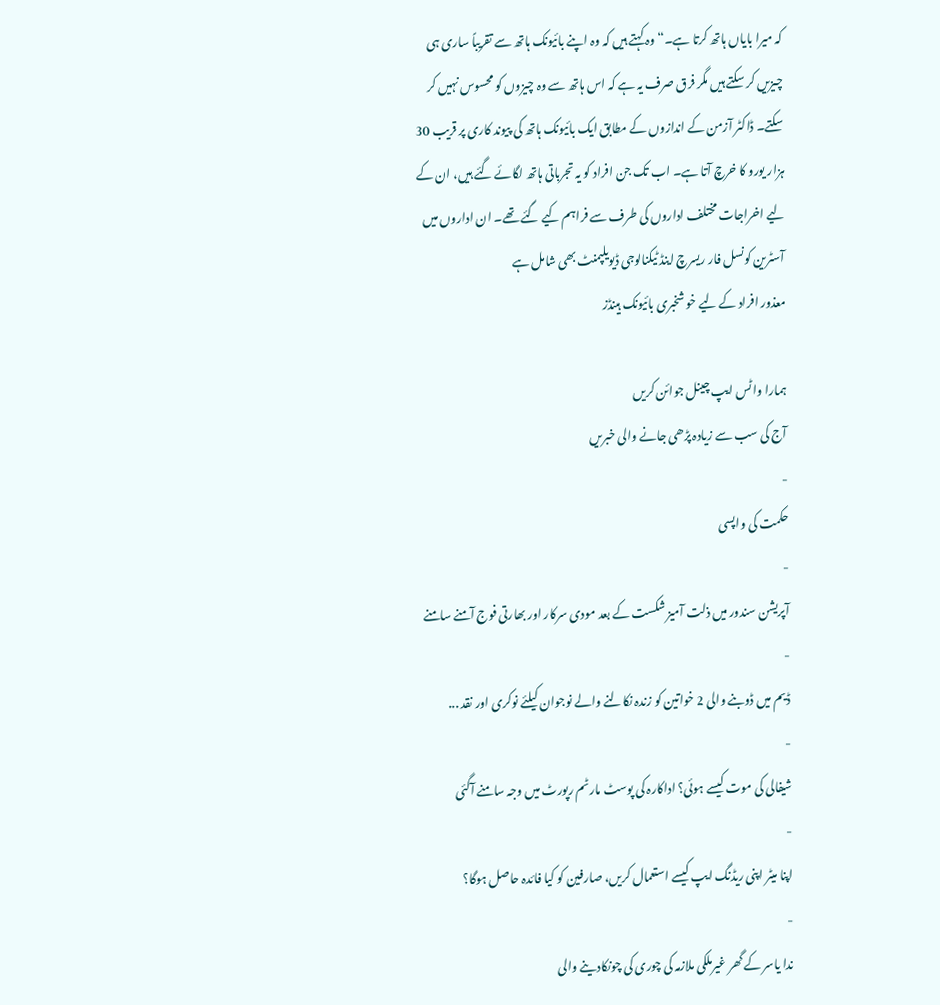کہ میرا بایاں ہاتھ کرتا ہے۔“ وہ کہتے ہیں کہ وہ اپنے بائیونک ہاتھ سے تقریباً ساری ہی چیزیں کر سکتے ہیں مگر فرق صرف یہ ہے کہ اس ہاتھ سے وہ چیزوں کو محسوس نہیں کر سکتے۔ ڈاکٹر آزمن کے اندازوں کے مطابق ایک بائیونک ہاتھ کی پیوند کاری پر قریب 30 ہزار یورو کا خرچ آتا ہے۔ اب تک جن افراد کو یہ تجرباتی ہاتھ لگائے گئے ہیں، ان کے لیے اخراجات مختلف اداروں کی طرف سے فراہم کیے گئے تھے۔ ان اداروں میں آسٹرین کونسل فار ریسرچ اینڈ ٹیکنالوجی ڈیویلپمنٹ بھی شامل ہے
معذور افراد کے لیے خو شخبری بائیونک ہینڈز

ہمارا واٹس ایپ چینل جوائن کریں
آج کی سب سے زیادہ پڑھی جانے والی خبریں
-
حکمت کی واپسی
-
آپریشن سندور میں ذلت آمیز شکست کے بعد مودی سرکار اور بھارتی فوج آمنے سامنے
-
ڈیم میں ڈوبنے والی 2 خواتین کو زندہ نکالنے والے نوجوان کیلئے نوکری اور نقد ...
-
شیفالی کی موت کیسے ہوئی؟ اداکارہ کی پوسٹ مارٹم رپورٹ میں وجہ سامنے آگئی
-
اپنا میٹر اپنی ریڈنگ ایپ کیسے استعمال کریں، صارفین کو کیا فائدہ حاصل ہوگا؟
-
ندا یاسر کے گھر غیرملکی ملازمہ کی چوری کی چونکادینے والی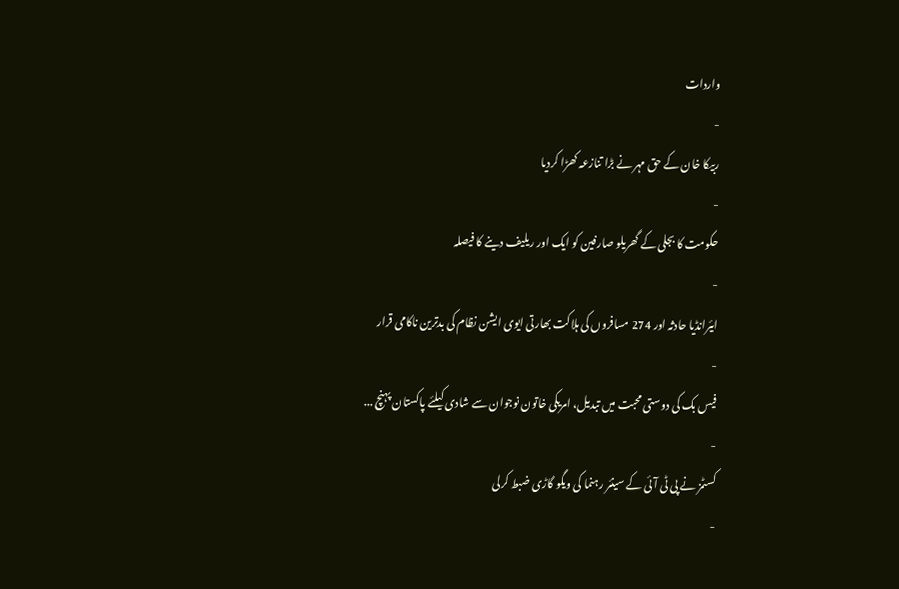واردات
-
ربیکا خان کے حق مہر نے بڑا تنازعہ کھڑا کردیا
-
حکومت کا بجلی کے گھریلو صارفین کو ایک اور ریلیف دینے کا فیصلہ
-
ایئرانڈیا حادثہ اور 274 مسافروں کی ہلاکت بھارتی ایوی ایشن نظام کی بدترین ناکامی قرار
-
فیس بک کی دوستی محبت میں تبدیل، امریکی خاتون نوجوان سے شادی کیلئے پاکستان پہنچ ...
-
کسٹمز نے پی ٹی آئی کے سینئر رہنما کی ویگو گاڑی ضبط کرلی
-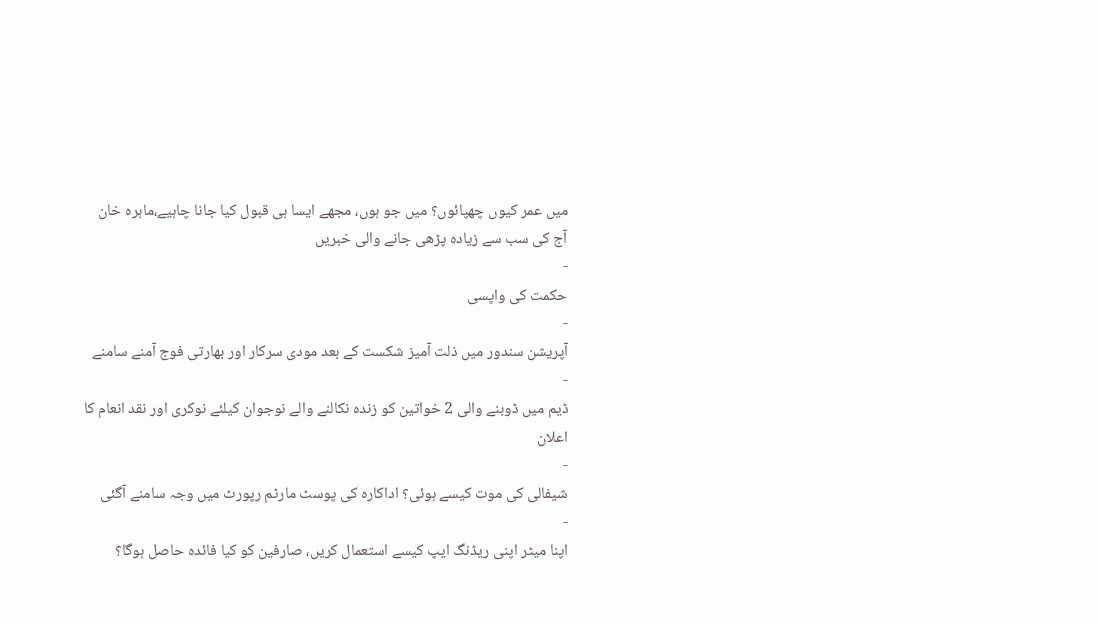میں عمر کیوں چھپائوں؟ میں جو ہوں، مجھے ایسا ہی قبول کیا جانا چاہیے،ماہرہ خان
آج کی سب سے زیادہ پڑھی جانے والی خبریں
-
حکمت کی واپسی
-
آپریشن سندور میں ذلت آمیز شکست کے بعد مودی سرکار اور بھارتی فوج آمنے سامنے
-
ڈیم میں ڈوبنے والی 2 خواتین کو زندہ نکالنے والے نوجوان کیلئے نوکری اور نقد انعام کا اعلان
-
شیفالی کی موت کیسے ہوئی؟ اداکارہ کی پوسٹ مارٹم رپورٹ میں وجہ سامنے آگئی
-
اپنا میٹر اپنی ریڈنگ ایپ کیسے استعمال کریں، صارفین کو کیا فائدہ حاصل ہوگا؟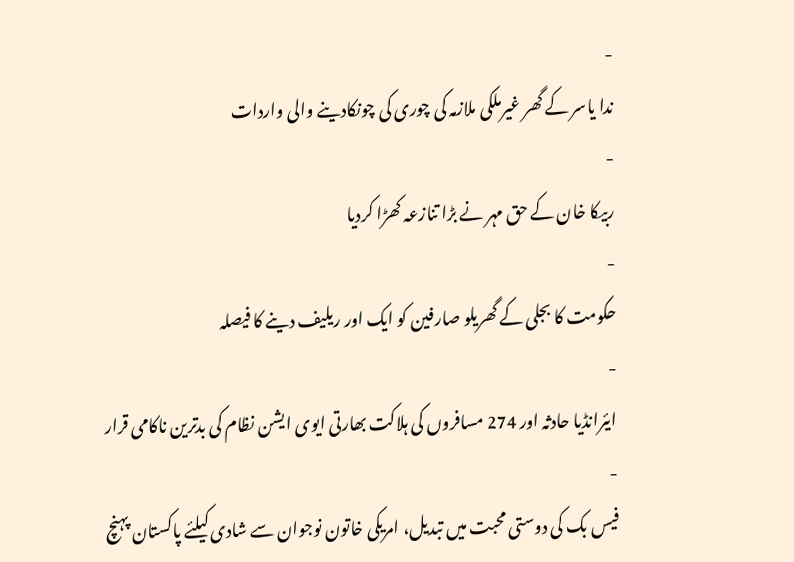-
ندا یاسر کے گھر غیرملکی ملازمہ کی چوری کی چونکادینے والی واردات
-
ربیکا خان کے حق مہر نے بڑا تنازعہ کھڑا کردیا
-
حکومت کا بجلی کے گھریلو صارفین کو ایک اور ریلیف دینے کا فیصلہ
-
ایئرانڈیا حادثہ اور 274 مسافروں کی ہلاکت بھارتی ایوی ایشن نظام کی بدترین ناکامی قرار
-
فیس بک کی دوستی محبت میں تبدیل، امریکی خاتون نوجوان سے شادی کیلئے پاکستان پہنچ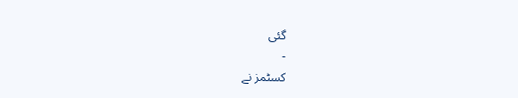گئی
-
کسٹمز نے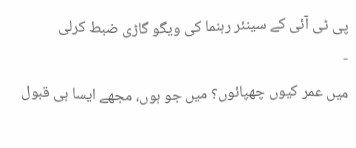پی ٹی آئی کے سینئر رہنما کی ویگو گاڑی ضبط کرلی
-
میں عمر کیوں چھپائوں؟ میں جو ہوں، مجھے ایسا ہی قبول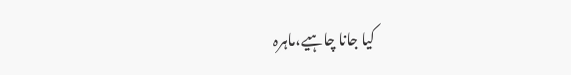کیا جانا چاہیے،ماہرہ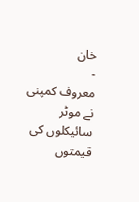خان
-
معروف کمپنی نے موٹر سائیکلوں کی قیمتوں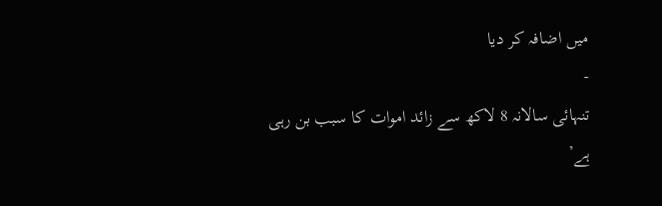میں اضافہ کر دیا
-
تنہائی سالانہ 8 لاکھ سے زائد اموات کا سبب بن رہی ہے’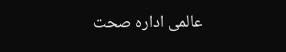عالمی ادارہ صحت